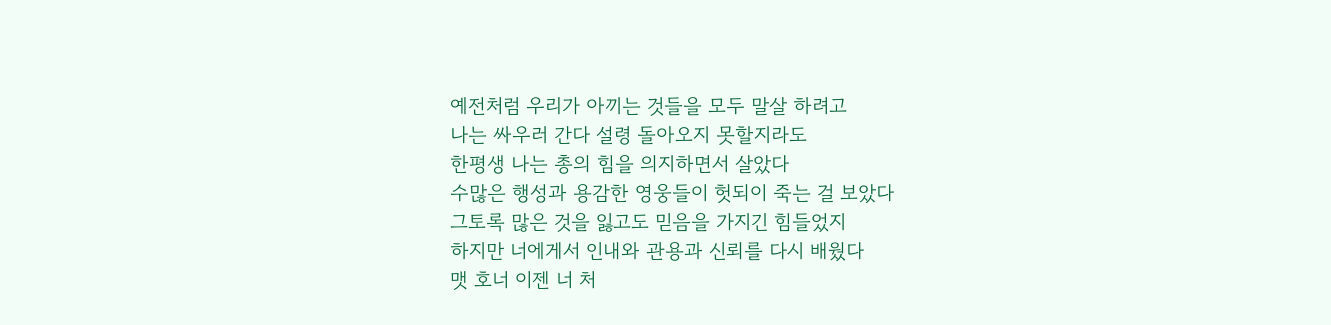예전처럼 우리가 아끼는 것들을 모두 말살 하려고
나는 싸우러 간다 설령 돌아오지 못할지라도
한평생 나는 총의 힘을 의지하면서 살았다
수많은 행성과 용감한 영웅들이 헛되이 죽는 걸 보았다
그토록 많은 것을 잃고도 믿음을 가지긴 힘들었지
하지만 너에게서 인내와 관용과 신뢰를 다시 배웠다
맷 호너 이젠 너 처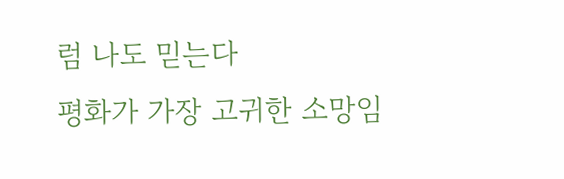럼 나도 믿는다
평화가 가장 고귀한 소망임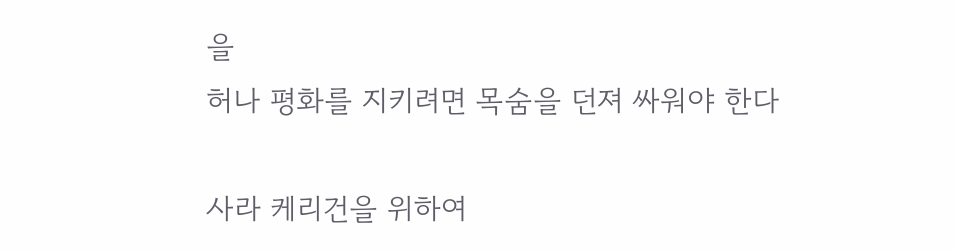을
허나 평화를 지키려면 목숨을 던져 싸워야 한다

사라 케리건을 위하여